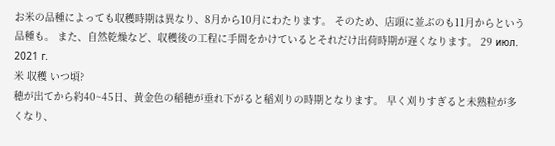お米の品種によっても収穫時期は異なり、8月から10月にわたります。 そのため、店頭に並ぶのも11月からという品種も。 また、自然乾燥など、収穫後の工程に手間をかけているとそれだけ出荷時期が遅くなります。 29 июл. 2021 г.
米 収穫 いつ頃?
穂が出てから約40~45日、黄金色の稲穂が垂れ下がると稲刈りの時期となります。 早く刈りすぎると未熟粒が多くなり、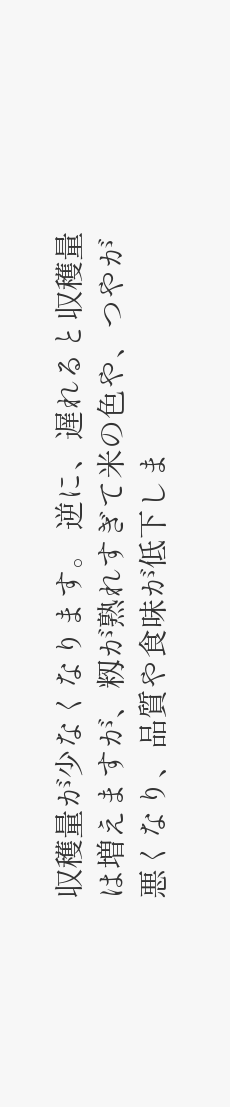収穫量が少なくなります。 逆に、遅れると収穫量は増えますが、籾が熟れすぎて米の色や、つやが悪くなり、品質や食味が低下しま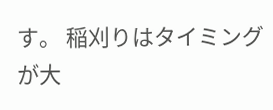す。 稲刈りはタイミングが大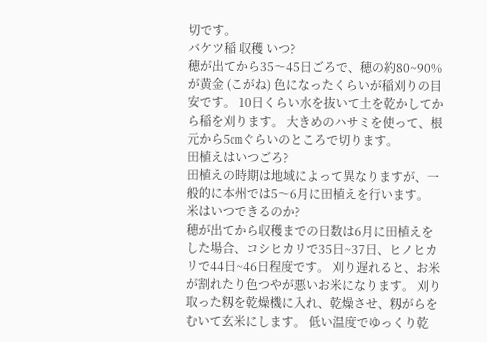切です。
バケツ稲 収穫 いつ?
穂が出てから35〜45日ごろで、穂の約80~90%が黄金 (こがね) 色になったくらいが稲刈りの目安です。 10日くらい水を抜いて土を乾かしてから稲を刈ります。 大きめのハサミを使って、根元から5㎝ぐらいのところで切ります。
田植えはいつごろ?
田植えの時期は地域によって異なりますが、一般的に本州では5〜6月に田植えを行います。
米はいつできるのか?
穂が出てから収穫までの日数は6月に田植えをした場合、コシヒカリで35日~37日、ヒノヒカリで44日~46日程度です。 刈り遅れると、お米が割れたり色つやが悪いお米になります。 刈り取った籾を乾燥機に入れ、乾燥させ、籾がらをむいて玄米にします。 低い温度でゆっくり乾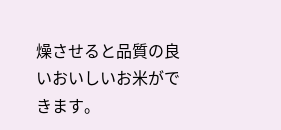燥させると品質の良いおいしいお米ができます。